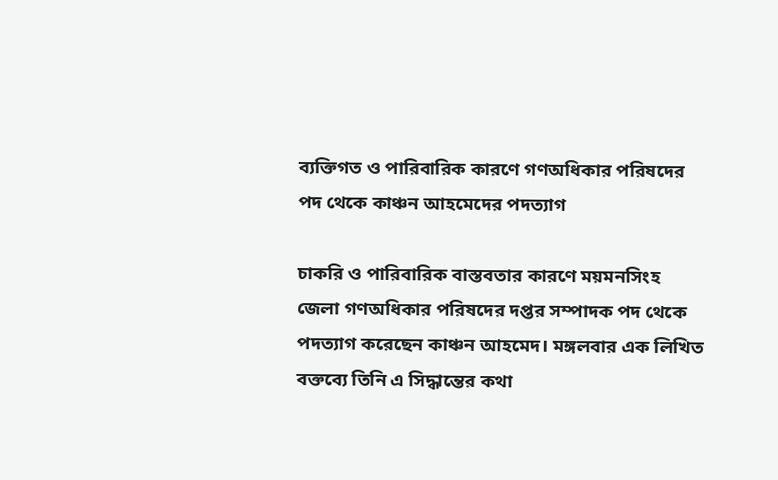ব্যক্তিগত ও পারিবারিক কারণে গণঅধিকার পরিষদের পদ থেকে কাঞ্চন আহমেদের পদত্যাগ

চাকরি ও পারিবারিক বাস্তবতার কারণে ময়মনসিংহ জেলা গণঅধিকার পরিষদের দপ্তর সম্পাদক পদ থেকে পদত্যাগ করেছেন কাঞ্চন আহমেদ। মঙ্গলবার এক লিখিত বক্তব্যে তিনি এ সিদ্ধান্তের কথা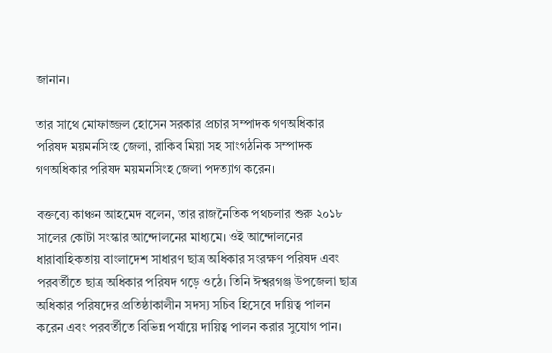জানান।

তার সাথে মোফাজ্জল হোসেন সরকার প্রচার সম্পাদক গণঅধিকার পরিষদ ময়মনসিংহ জেলা, রাকিব মিয়া সহ সাংগঠনিক সম্পাদক গণঅধিকার পরিষদ ময়মনসিংহ জেলা পদত্যাগ করেন।

বক্তব্যে কাঞ্চন আহমেদ বলেন, তার রাজনৈতিক পথচলার শুরু ২০১৮ সালের কোটা সংস্কার আন্দোলনের মাধ্যমে। ওই আন্দোলনের ধারাবাহিকতায় বাংলাদেশ সাধারণ ছাত্র অধিকার সংরক্ষণ পরিষদ এবং পরবর্তীতে ছাত্র অধিকার পরিষদ গড়ে ওঠে। তিনি ঈশ্বরগঞ্জ উপজেলা ছাত্র অধিকার পরিষদের প্রতিষ্ঠাকালীন সদস্য সচিব হিসেবে দায়িত্ব পালন করেন এবং পরবর্তীতে বিভিন্ন পর্যায়ে দায়িত্ব পালন করার সুযোগ পান।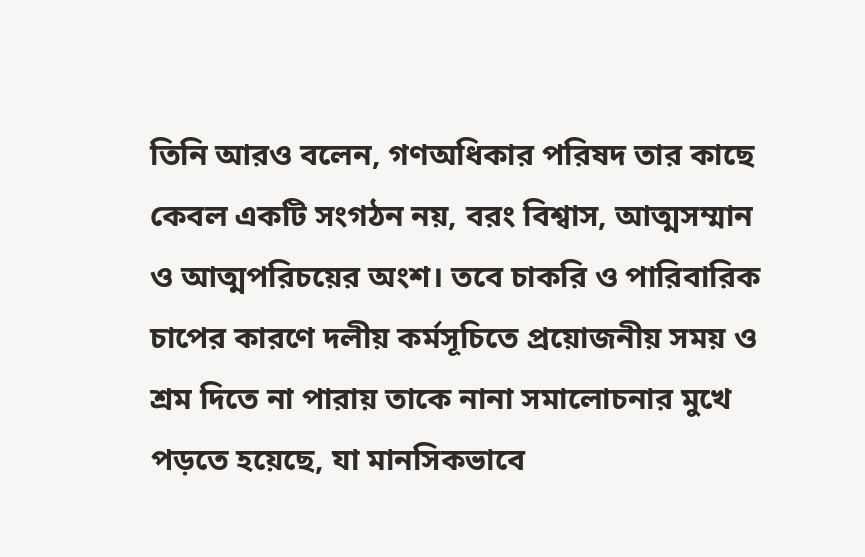তিনি আরও বলেন, গণঅধিকার পরিষদ তার কাছে কেবল একটি সংগঠন নয়, বরং বিশ্বাস, আত্মসম্মান ও আত্মপরিচয়ের অংশ। তবে চাকরি ও পারিবারিক চাপের কারণে দলীয় কর্মসূচিতে প্রয়োজনীয় সময় ও শ্রম দিতে না পারায় তাকে নানা সমালোচনার মুখে পড়তে হয়েছে, যা মানসিকভাবে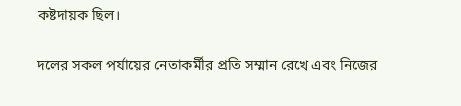কষ্টদায়ক ছিল।

দলের সকল পর্যায়ের নেতাকর্মীর প্রতি সম্মান রেখে এবং নিজের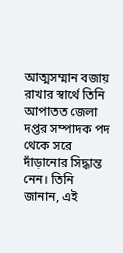আত্মসম্মান বজায় রাখার স্বার্থে তিনি আপাতত জেলা দপ্তর সম্পাদক পদ থেকে সরে দাঁড়ানোর সিদ্ধান্ত নেন। তিনি জানান, এই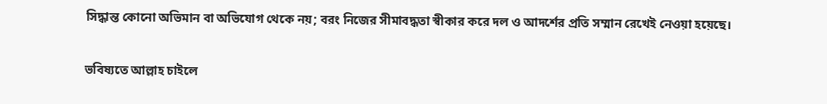সিদ্ধান্ত কোনো অভিমান বা অভিযোগ থেকে নয়; বরং নিজের সীমাবদ্ধতা স্বীকার করে দল ও আদর্শের প্রতি সম্মান রেখেই নেওয়া হয়েছে।

ভবিষ্যতে আল্লাহ চাইলে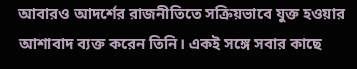আবারও আদর্শের রাজনীতিতে সক্রিয়ভাবে যুক্ত হওয়ার আশাবাদ ব্যক্ত করেন তিনি। একই সঙ্গে সবার কাছে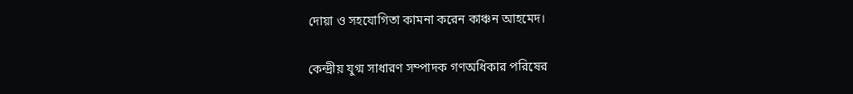দোয়া ও সহযোগিতা কামনা করেন কাঞ্চন আহমেদ।

কেন্দ্রীয় যুগ্ম সাধারণ সম্পাদক গণঅধিকার পরিষের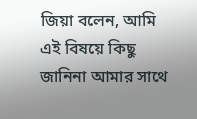জিয়া বলেন, আমি এই বিষয়ে কিছু জানিনা আমার সাথে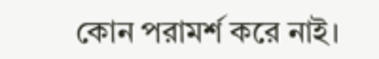কোন পরামর্শ করে নাই।